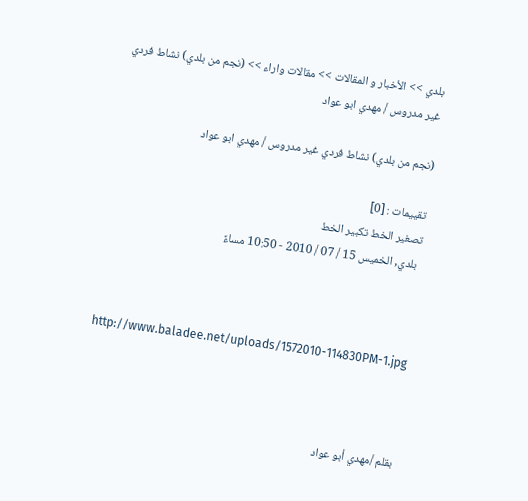بلدي >> الأخبار و المقالات >> مقالات واراء >> (نجم من بلدي) نشاط فردي غير مدروس / مهدي ابو عواد

(نجم من بلدي) نشاط فردي غير مدروس / مهدي ابو عواد

تقييمات : [0]
تصغير الخط تكبير الخط
 بلدي, الخميس 15 / 07 / 2010 - 10:50 مساءً



http://www.baladee.net/uploads/1572010-114830PM-1.jpg



بقلم /مهدي أبو عواد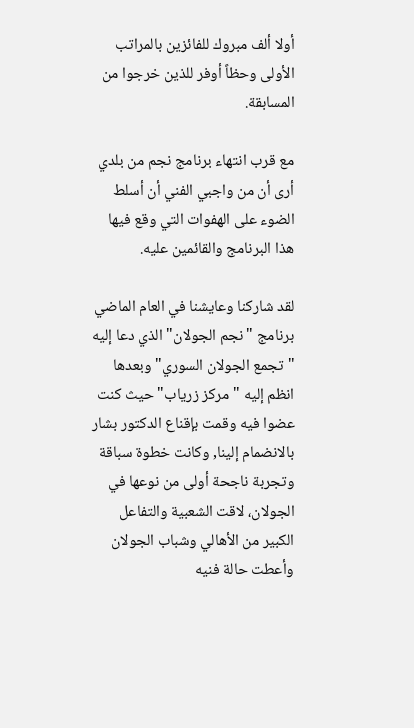أولا ألف مبروك للفائزين بالمراتب الأولى وحظاً أوفر للذين خرجوا من المسابقة.

مع قرب انتهاء برنامج نجم من بلدي أرى أن من واجبي الفني أن أسلط الضوء على الهفوات التي وقع فيها هذا البرنامج والقائمين عليه.

لقد شاركنا وعايشنا في العام الماضي برنامج "نجم الجولان" الذي دعا إليه "تجمع الجولان السوري" وبعدها انظم إليه "مركز زرياب" حيث كنت عضوا فيه وقمت بإقناع الدكتور بشار بالانضمام إلينا, وكانت خطوة سباقة وتجربة ناجحة أولى من نوعها في الجولان، لاقت الشعبية والتفاعل الكبير من الأهالي وشباب الجولان وأعطت حالة فنيه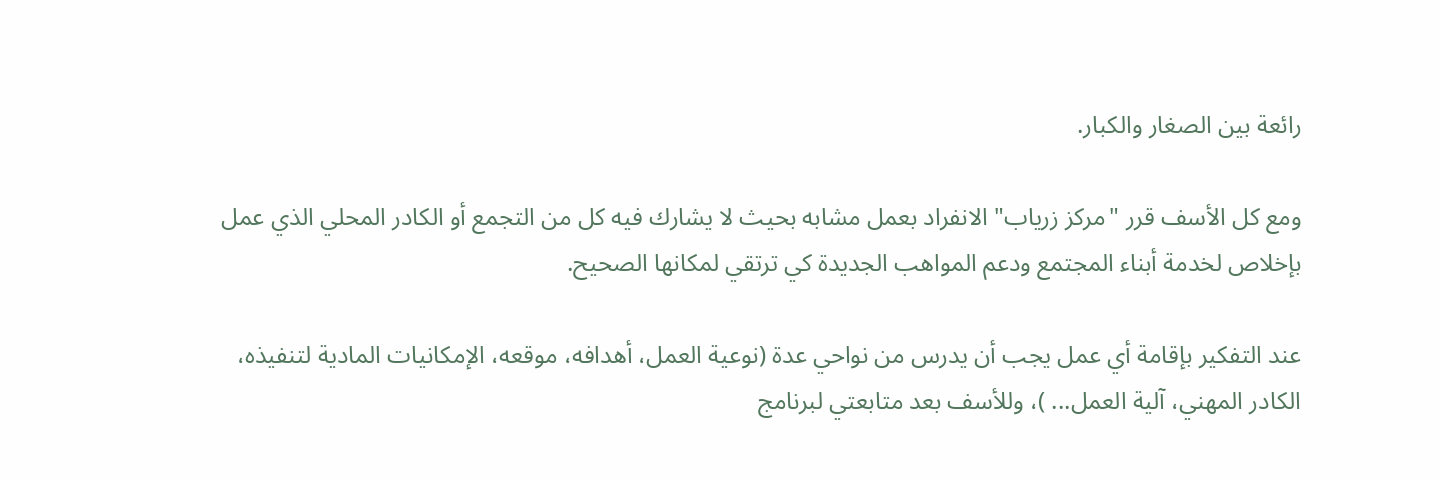رائعة بين الصغار والكبار.

ومع كل الأسف قرر "مركز زرياب" الانفراد بعمل مشابه بحيث لا يشارك فيه كل من التجمع أو الكادر المحلي الذي عمل بإخلاص لخدمة أبناء المجتمع ودعم المواهب الجديدة كي ترتقي لمكانها الصحيح.

عند التفكير بإقامة أي عمل يجب أن يدرس من نواحي عدة (نوعية العمل، أهدافه، موقعه، الإمكانيات المادية لتنفيذه، الكادر المهني، آلية العمل... )، وللأسف بعد متابعتي لبرنامج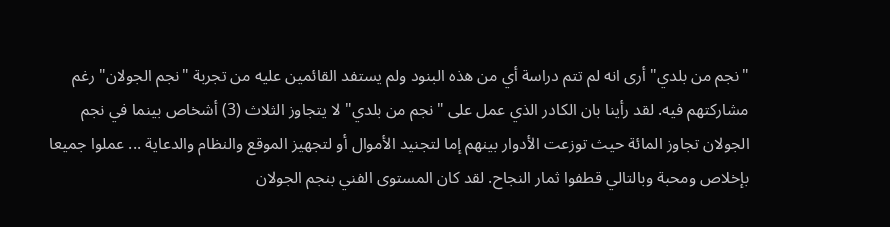"نجم من بلدي" أرى انه لم تتم دراسة أي من هذه البنود ولم يستفد القائمين عليه من تجربة "نجم الجولان" رغم مشاركتهم فيه. لقد رأينا بان الكادر الذي عمل على "نجم من بلدي" لا يتجاوز الثلاث (3) أشخاص بينما في نجم الجولان تجاوز المائة حيث توزعت الأدوار بينهم إما لتجنيد الأموال أو لتجهيز الموقع والنظام والدعاية ... عملوا جميعا بإخلاص ومحبة وبالتالي قطفوا ثمار النجاح. لقد كان المستوى الفني بنجم الجولان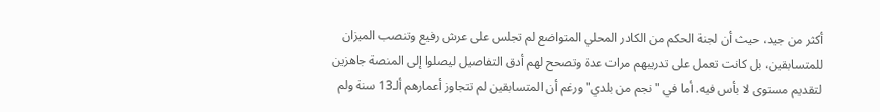أكثر من جيد، حيث أن لجنة الحكم من الكادر المحلي المتواضع لم تجلس على عرش رفيع وتنصب الميزان للمتسابقين، بل كانت تعمل على تدريبهم مرات عدة وتصحح لهم أدق التفاصيل ليصلوا إلى المنصة جاهزين لتقديم مستوى لا بأس فيه. أما في "نجم من بلدي" ورغم أن المتسابقين لم تتجاوز أعمارهم ألـ13 سنة ولم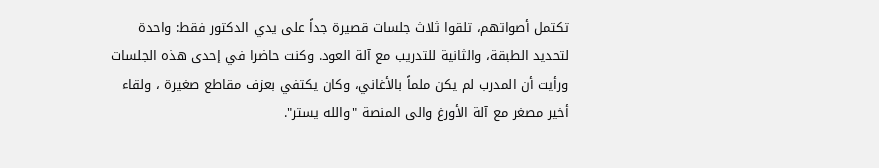تكتمل أصواتهم، تلقوا ثلاث جلسات قصيرة جداً على يدي الدكتور فقط: واحدة لتحديد الطبقة، والثانية للتدريب مع آلة العود. وكنت حاضرا في إحدى هذه الجلسات ورأيت أن المدرب لم يكن ملماً بالأغاني، وكان يكتفي بعزف مقاطع صغيرة ، ولقاء أخير مصغر مع آلة الأورغ والى المنصة "والله يستر".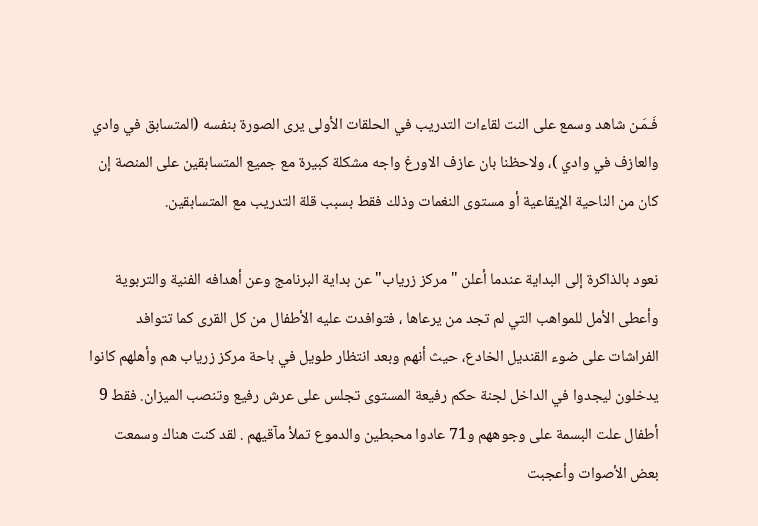فَـمَـن شاهد وسمع على النت لقاءات التدريب في الحلقات الأولى يرى الصورة بنفسه (المتسابق في وادي والعازف في وادي )، ولاحظنا بان عازف الاورغ واجه مشكلة كبيرة مع جميع المتسابقين على المنصة إن كان من الناحية الإيقاعية أو مستوى النغمات وذلك فقط بسبب قلة التدريب مع المتسابقين.

نعود بالذاكرة إلى البداية عندما أعلن "مركز زرياب" عن بداية البرنامج وعن أهدافه الفنية والتربوية وأعطى الأمل للمواهب التي لم تجد من يرعاها ، فتوافدت عليه الأطفال من كل القرى كما تتوافد الفراشات على ضوء القنديل الخادع، حيث أنهم وبعد انتظار طويل في باحة مركز زرياب هم وأهلهم كانوا يدخلون ليجدوا في الداخل لجنة حكم رفيعة المستوى تجلس على عرش رفيع وتنصب الميزان. فقط 9 أطفال علت البسمة على وجوههم و71 عادوا محبطين والدموع تملأ مآقيهم . لقد كنت هناك وسمعت بعض الأصوات وأعجبت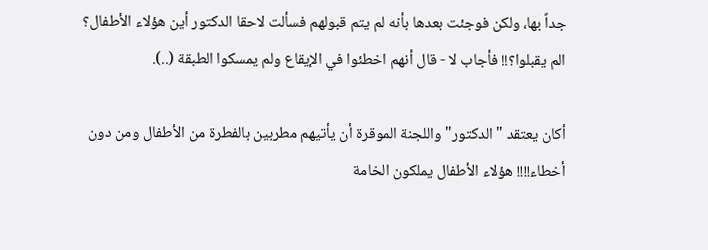جداً بها، ولكن فوجئت بعدها بأنه لم يتم قبولهم فسألت لاحقا الدكتور أين هؤلاء الأطفال؟ الم يقبلوا؟!! فأجاب لا - قال أنهم اخطئوا في الإيقاع ولم يمسكوا الطبقة (..).

أكان يعتقد "الدكتور" واللجنة الموقرة أن يأتيهم مطربين بالفطرة من الأطفال ومن دون أخطاء!!!! هؤلاء الأطفال يملكون الخامة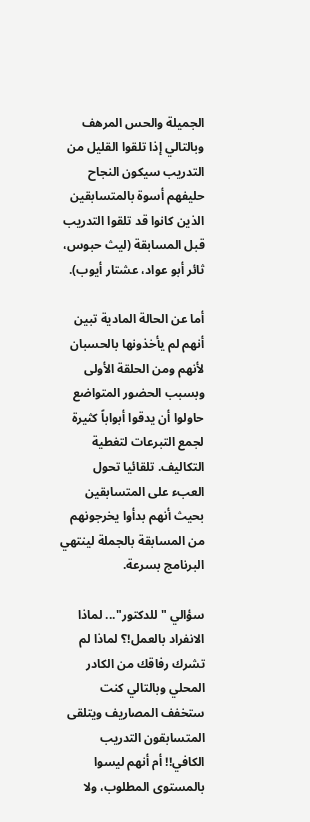الجميلة والحس المرهف وبالتالي إذا تلقوا القليل من التدريب سيكون النجاح حليفهم أسوة بالمتسابقين الذين كانوا قد تلقوا التدريب قبل المسابقة (ليث حبوس، ثائر أبو عواد، عشتار أيوب).

أما عن الحالة المادية تبين أنهم لم يأخذونها بالحسبان لأنهم ومن الحلقة الأولى وبسبب الحضور المتواضع حاولوا أن يدقوا أبواباً كثيرة لجمع التبرعات لتغطية التكاليف. تلقائيا تحول العبء على المتسابقين بحيث أنهم بدأوا يخرجونهم من المسابقة بالجملة لينتهي البرنامج بسرعة.

سؤالي "للدكتور"... لماذا الانفراد بالعمل!؟ لماذا لم تشرك رفاقك من الكادر المحلي وبالتالي كنت ستخفف المصاريف ويتلقى المتسابقون التدريب الكافي!! أم أنهم ليسوا بالمستوى المطلوب، ولا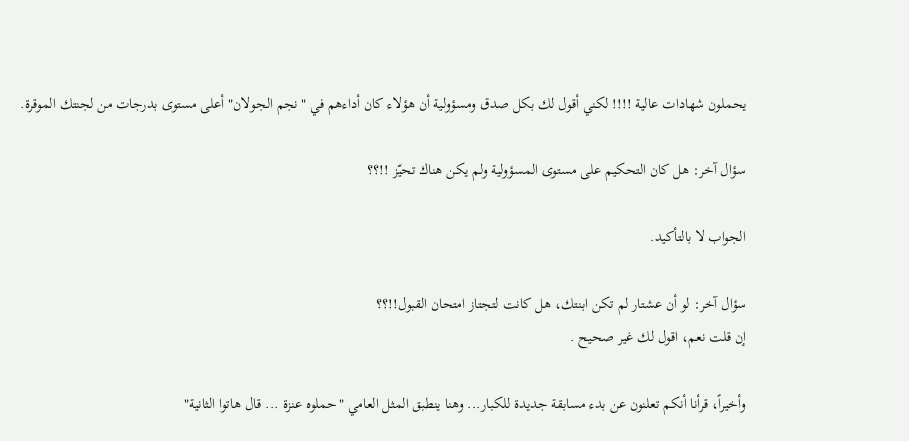يحملون شهادات عالية !!!! لكني أقول لك بكل صدق ومسؤولية أن هؤلاء كان أداءهم في "نجم الجولان" أعلى مستوى بدرجات من لجنتك الموقرة.

سؤال آخر: هل كان التحكيم على مستوى المسؤولية ولم يكن هناك تحيّز !!؟؟

الجواب لا بالتأكيد.

سؤال آخر: لو أن عشتار لم تكن ابنتك، هل كانت لتجتاز امتحان القبول!!؟؟
إن قلت نعم، اقول لك غير صحيح .

وأخيراً، قرأنا أنكم تعلنون عن بدء مسابقة جديدة للكبار... وهنا ينطبق المثل العامي "حملوه عنزة ... قال هاتوا الثانية"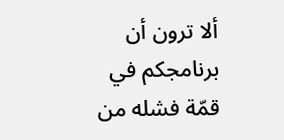ألا ترون أن برنامجكم في قمّة فشله من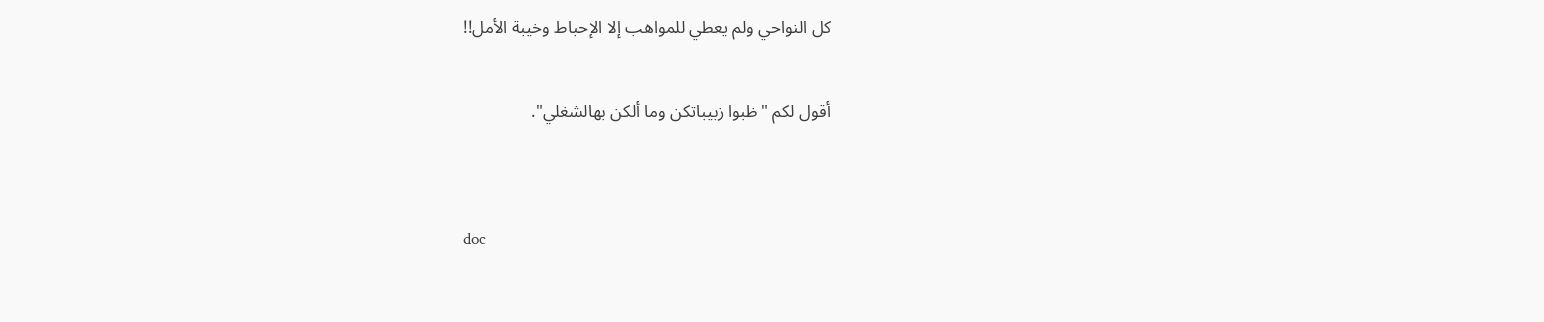كل النواحي ولم يعطي للمواهب إلا الإحباط وخيبة الأمل!!

أقول لكم "ظبوا زبيباتكن وما ألكن بهالشغلي".


doc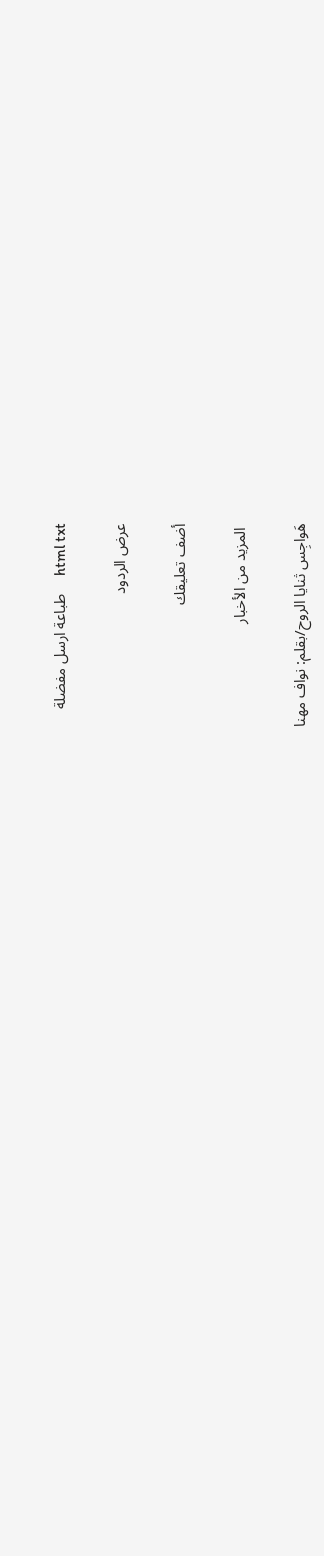html txt      طباعة ارسل مفضلة

عرض الردود

أضف تعليقك

 المزيد من الأخبار

هَواجِس ثنايا الروح/بقلم: نواف مهنا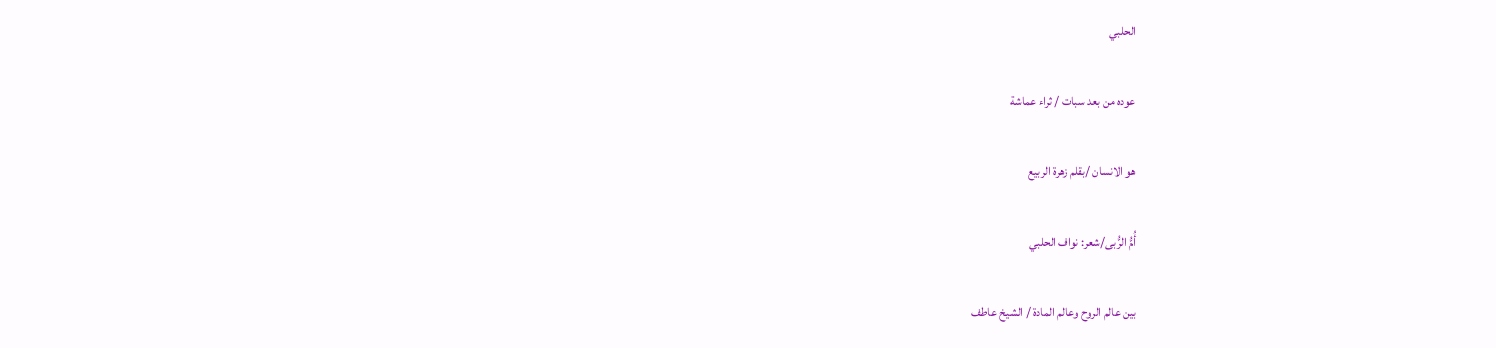الحلبي

عوده من بعد سبات / ثراء عماشة

هو الانسان /بقلم زهرة الربيع

أُمُّ الرُّبى/شعر: نواف الحلبي

بين عالم الروح وعالم المادة / الشيخ عاطف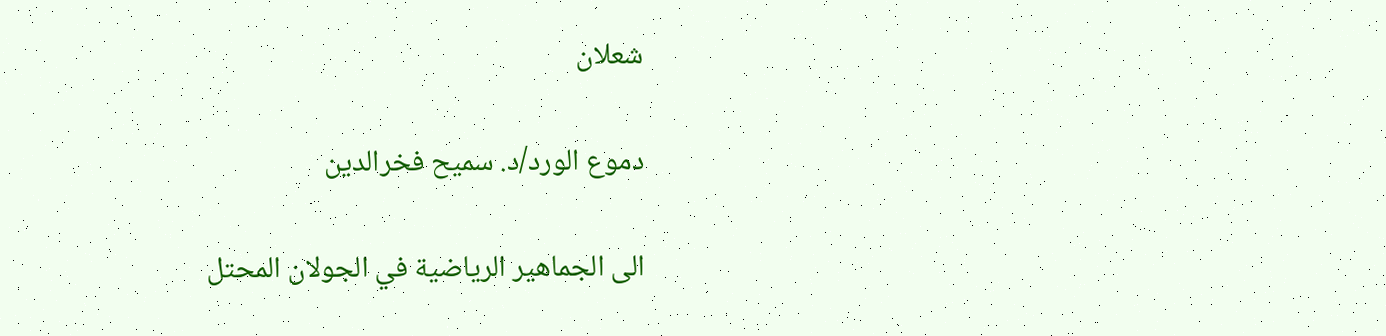شعلان

دموع الورد/د. سميح فخرالدين

الى الجماهير الرياضية في الجولان المحتل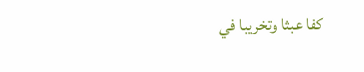كفا عبثا وتخريبا في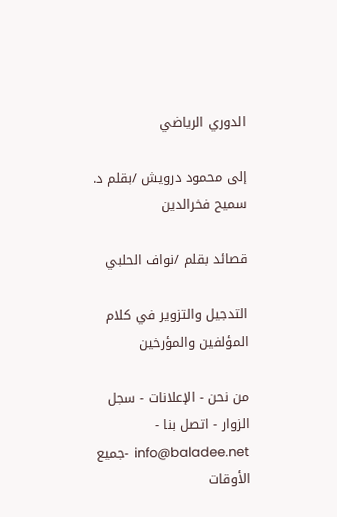الدوري الرياضي

إلى محمود درويش /بقلم د. سميح فخرالدين

قصائد بقلم /نواف الحلبي

التدجيل والتزوير في كلام المؤلفين والمؤرخين

من نحن - الإعلانات - سجل الزوار - اتصل بنا -   info@baladee.net  -جميع الأوقات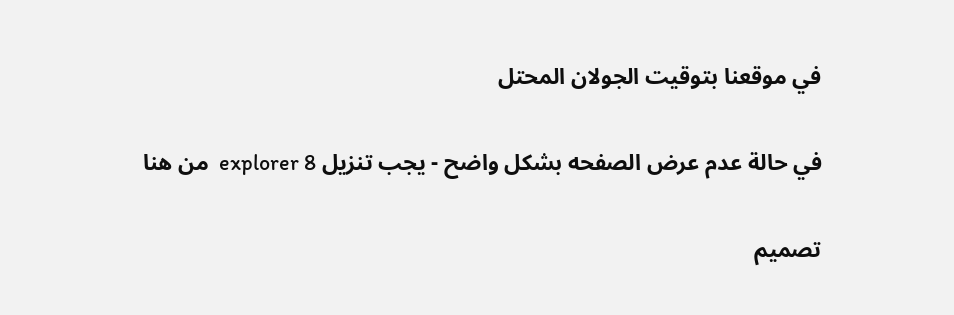في موقعنا بتوقيت الجولان المحتل

في حالة عدم عرض الصفحه بشكل واضح - يجب تنزيل explorer 8  من هنا

تصميم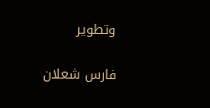وتطوير

فارس شعلان